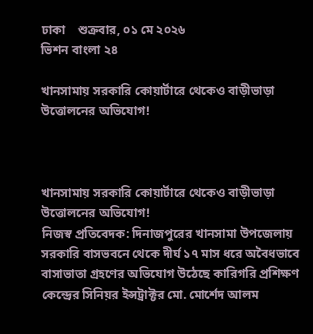ঢাকা    শুক্রবার, ০১ মে ২০২৬
ভিশন বাংলা ২৪

খানসামায় সরকারি কোয়ার্টারে থেকেও বাড়ীভাড়া উত্তোলনের অভিযোগ!



খানসামায় সরকারি কোয়ার্টারে থেকেও বাড়ীভাড়া উত্তোলনের অভিযোগ!
নিজস্ব প্রতিবেদক: দিনাজপুরের খানসামা উপজেলায় সরকারি বাসভবনে থেকে দীর্ঘ ১৭ মাস ধরে অবৈধভাবে বাসাভাতা গ্রহণের অভিযোগ উঠেছে কারিগরি প্রশিক্ষণ কেন্দ্রের সিনিয়র ইন্সট্রাক্টর মো. মোর্শেদ আলম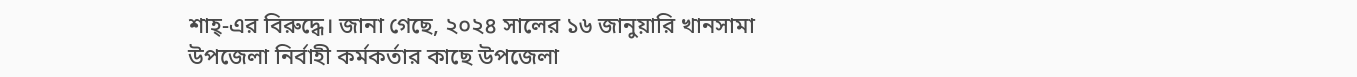শাহ্‌-এর বিরুদ্ধে। জানা গেছে, ২০২৪ সালের ১৬ জানুয়ারি খানসামা উপজেলা নির্বাহী কর্মকর্তার কাছে উপজেলা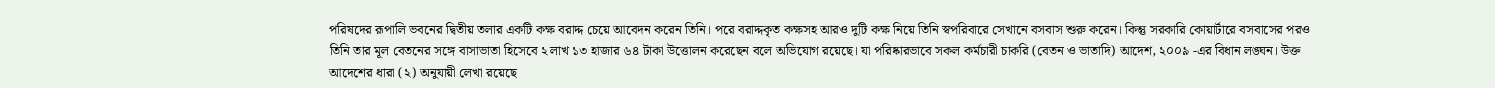পরিষদের রূপালি ভবনের দ্বিতীয় তলার একটি কক্ষ বরাদ্দ চেয়ে আবেদন করেন তিনি। পরে বরাদ্দকৃত কক্ষসহ আরও দুটি কক্ষ নিয়ে তিনি স্বপরিবারে সেখানে বসবাস শুরু করেন। কিন্তু সরকারি কোয়ার্টারে বসবাসের পরও তিনি তার মূল বেতনের সঙ্গে বাসাভাতা হিসেবে ২ লাখ ১৩ হাজার ৬৪ টাকা উত্তোলন করেছেন বলে অভিযোগ রয়েছে। যা পরিষ্কারভাবে সকল কর্মচারী চাকরি (বেতন ও ভাতাদি) আদেশ, ২০০৯ -এর বিধান লঙ্ঘন। উক্ত আদেশের ধারা (২) অনুযায়ী লেখা রয়েছে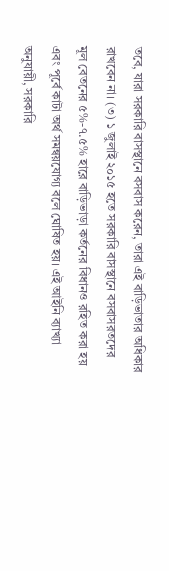তবে, যারা সরকারি বাসস্থানে বসবাস করেন, তারা এই বাড়িভাতার অধিকার রাখবেন না। (৩) ১ জুলাই ২০১৫ হতে সরকারি বাসস্থানে বসবাসরতদের মূল বেতনের ৫%-৭.৫% হারে বাড়িভাড়া কর্তনের বিধানও রহিত করা হয় এবং পূর্বে কাটা অর্থ সমন্বয়যোগ্য বলে ঘোষিত হয়। এই আইনি ব্যাখ্যা অনুযায়ী, সরকারি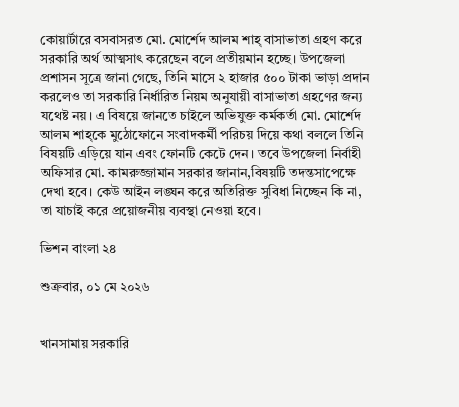কোয়ার্টারে বসবাসরত মো. মোর্শেদ আলম শাহ্‌ বাসাভাতা গ্রহণ করে সরকারি অর্থ আত্মসাৎ করেছেন বলে প্রতীয়মান হচ্ছে। উপজেলা প্রশাসন সূত্রে জানা গেছে, তিনি মাসে ২ হাজার ৫০০ টাকা ভাড়া প্রদান করলেও তা সরকারি নির্ধারিত নিয়ম অনুযায়ী বাসাভাতা গ্রহণের জন্য যথেষ্ট নয়। এ বিষয়ে জানতে চাইলে অভিযুক্ত কর্মকর্তা মো. মোর্শেদ আলম শাহ্‌কে মুঠোফোনে সংবাদকর্মী পরিচয় দিয়ে কথা বললে তিনি বিষয়টি এড়িয়ে যান এবং ফোনটি কেটে দেন। তবে উপজেলা নির্বাহী অফিসার মো. কামরুজ্জামান সরকার জানান,বিষয়টি তদন্তসাপেক্ষে দেখা হবে। কেউ আইন লঙ্ঘন করে অতিরিক্ত সুবিধা নিচ্ছেন কি না, তা যাচাই করে প্রয়োজনীয় ব্যবস্থা নেওয়া হবে।

ভিশন বাংলা ২৪

শুক্রবার, ০১ মে ২০২৬


খানসামায় সরকারি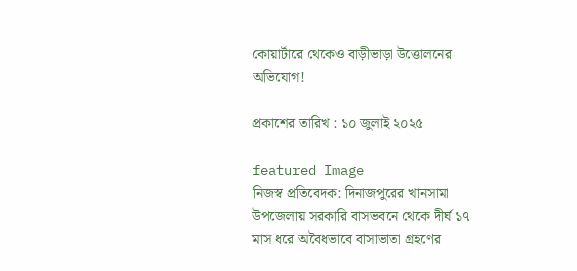কোয়ার্টারে থেকেও বাড়ীভাড়া উত্তোলনের অভিযোগ!

প্রকাশের তারিখ : ১০ জুলাই ২০২৫

featured Image
নিজস্ব প্রতিবেদক: দিনাজপুরের খানসামা উপজেলায় সরকারি বাসভবনে থেকে দীর্ঘ ১৭ মাস ধরে অবৈধভাবে বাসাভাতা গ্রহণের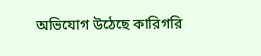অভিযোগ উঠেছে কারিগরি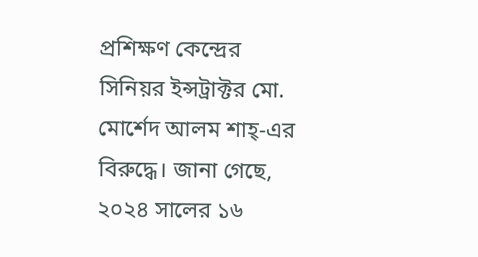প্রশিক্ষণ কেন্দ্রের সিনিয়র ইন্সট্রাক্টর মো. মোর্শেদ আলম শাহ্‌-এর বিরুদ্ধে। জানা গেছে, ২০২৪ সালের ১৬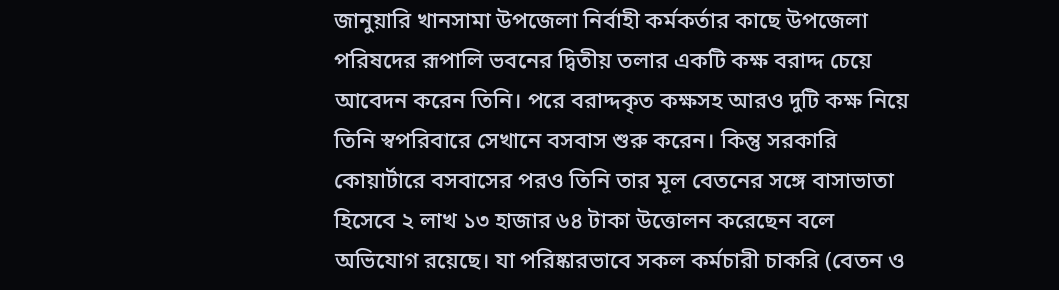জানুয়ারি খানসামা উপজেলা নির্বাহী কর্মকর্তার কাছে উপজেলা পরিষদের রূপালি ভবনের দ্বিতীয় তলার একটি কক্ষ বরাদ্দ চেয়ে আবেদন করেন তিনি। পরে বরাদ্দকৃত কক্ষসহ আরও দুটি কক্ষ নিয়ে তিনি স্বপরিবারে সেখানে বসবাস শুরু করেন। কিন্তু সরকারি কোয়ার্টারে বসবাসের পরও তিনি তার মূল বেতনের সঙ্গে বাসাভাতা হিসেবে ২ লাখ ১৩ হাজার ৬৪ টাকা উত্তোলন করেছেন বলে অভিযোগ রয়েছে। যা পরিষ্কারভাবে সকল কর্মচারী চাকরি (বেতন ও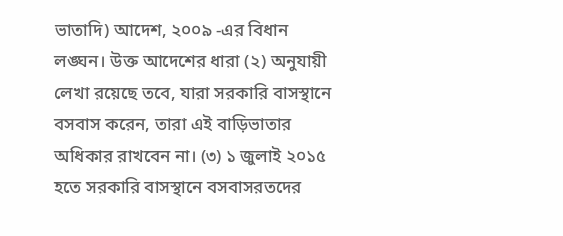ভাতাদি) আদেশ, ২০০৯ -এর বিধান লঙ্ঘন। উক্ত আদেশের ধারা (২) অনুযায়ী লেখা রয়েছে তবে, যারা সরকারি বাসস্থানে বসবাস করেন, তারা এই বাড়িভাতার অধিকার রাখবেন না। (৩) ১ জুলাই ২০১৫ হতে সরকারি বাসস্থানে বসবাসরতদের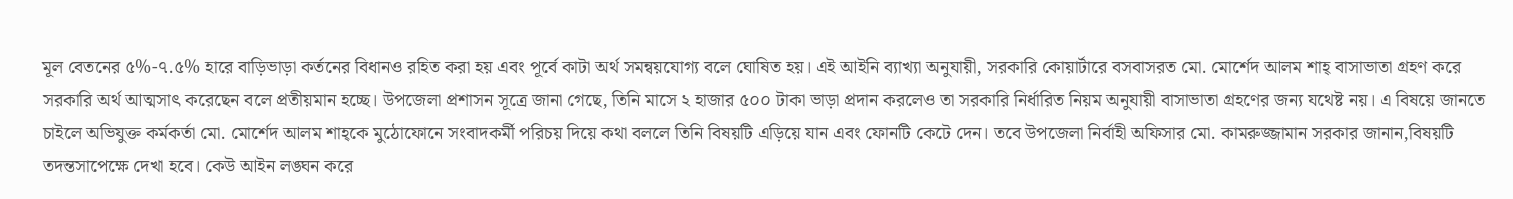মূল বেতনের ৫%-৭.৫% হারে বাড়িভাড়া কর্তনের বিধানও রহিত করা হয় এবং পূর্বে কাটা অর্থ সমন্বয়যোগ্য বলে ঘোষিত হয়। এই আইনি ব্যাখ্যা অনুযায়ী, সরকারি কোয়ার্টারে বসবাসরত মো. মোর্শেদ আলম শাহ্‌ বাসাভাতা গ্রহণ করে সরকারি অর্থ আত্মসাৎ করেছেন বলে প্রতীয়মান হচ্ছে। উপজেলা প্রশাসন সূত্রে জানা গেছে, তিনি মাসে ২ হাজার ৫০০ টাকা ভাড়া প্রদান করলেও তা সরকারি নির্ধারিত নিয়ম অনুযায়ী বাসাভাতা গ্রহণের জন্য যথেষ্ট নয়। এ বিষয়ে জানতে চাইলে অভিযুক্ত কর্মকর্তা মো. মোর্শেদ আলম শাহ্‌কে মুঠোফোনে সংবাদকর্মী পরিচয় দিয়ে কথা বললে তিনি বিষয়টি এড়িয়ে যান এবং ফোনটি কেটে দেন। তবে উপজেলা নির্বাহী অফিসার মো. কামরুজ্জামান সরকার জানান,বিষয়টি তদন্তসাপেক্ষে দেখা হবে। কেউ আইন লঙ্ঘন করে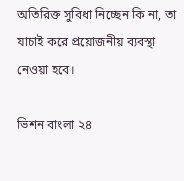অতিরিক্ত সুবিধা নিচ্ছেন কি না, তা যাচাই করে প্রয়োজনীয় ব্যবস্থা নেওয়া হবে।

ভিশন বাংলা ২৪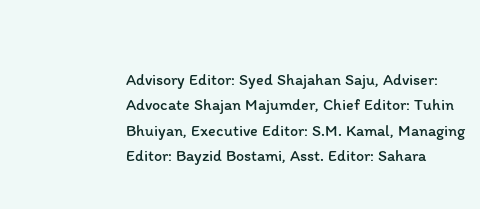Advisory Editor: Syed Shajahan Saju, Adviser: Advocate Shajan Majumder, Chief Editor: Tuhin Bhuiyan, Executive Editor: S.M. Kamal, Managing Editor: Bayzid Bostami, Asst. Editor: Sahara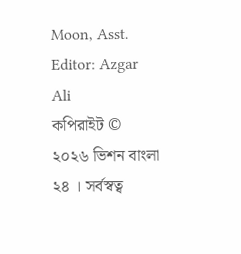Moon, Asst. Editor: Azgar Ali
কপিরাইট © ২০২৬ ভিশন বাংলা ২৪ । সর্বস্বত্ব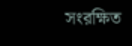সংরক্ষিত